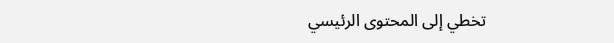تخطي إلى المحتوى الرئيسي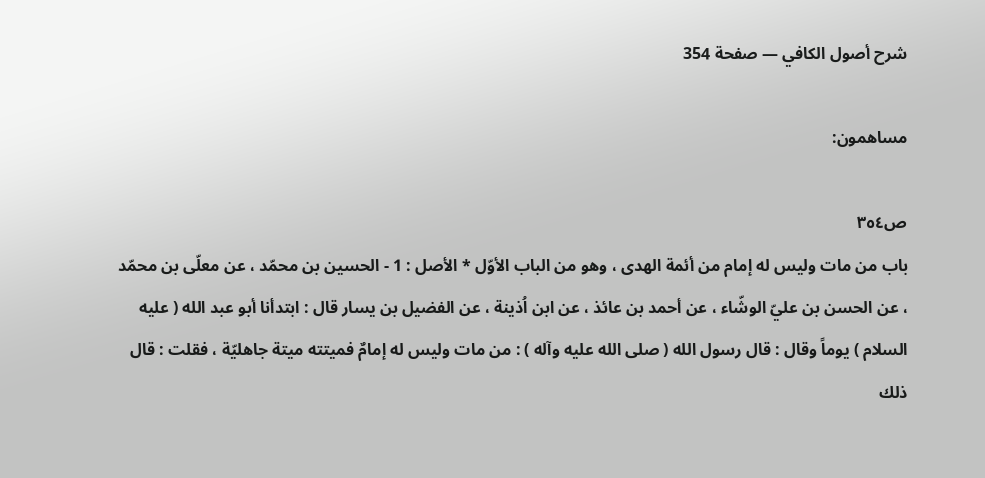شرح أصول الكافي — صفحة 354

مساهمون:

ص٣٥٤
باب من مات وليس له إمام من أئمة الهدى ، وهو من الباب الأوّل * الأصل : 1 - الحسين بن محمّد ، عن معلّى بن محمّد ، عن الحسن بن عليّ الوشّاء ، عن أحمد بن عائذ ، عن ابن اُذينة ، عن الفضيل بن يسار قال : ابتدأنا أبو عبد الله ( عليه السلام ) يوماً وقال : قال رسول الله ( صلى الله عليه وآله ) : من مات وليس له إمامٌ فميتته ميتة جاهليّة ، فقلت : قال ذلك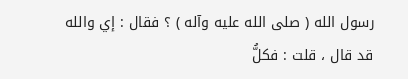رسول الله ( صلى الله عليه وآله ) ؟ فقال : إي والله قد قال ، قلت : فكلُّ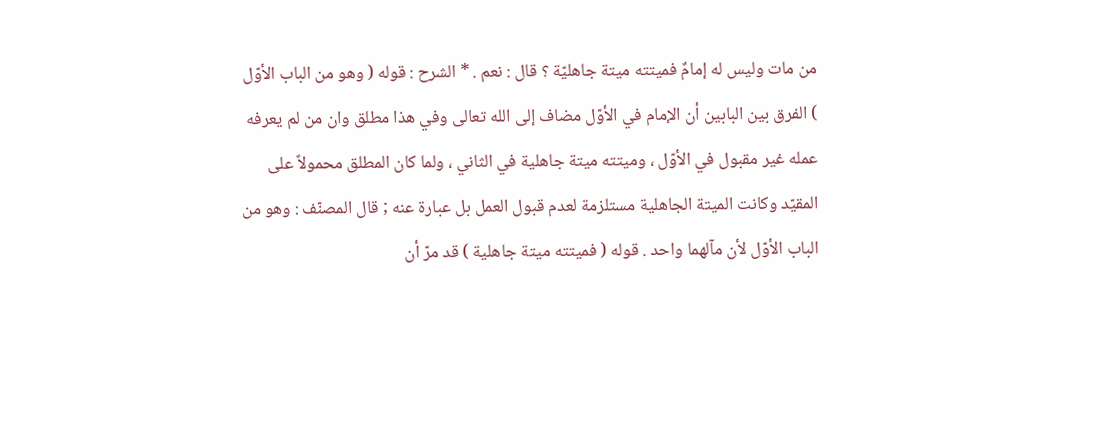من مات وليس له إمامٌ فميتته ميتة جاهليّة ؟ قال : نعم . * الشرح : قوله ( وهو من الباب الأوّل ) الفرق بين البابين أن الإمام في الأوّل مضاف إلى الله تعالى وفي هذا مطلق وان من لم يعرفه عمله غير مقبول في الأوّل ، وميتته ميتة جاهلية في الثاني ، ولما كان المطلق محمولاً على المقيّد وكانت الميتة الجاهلية مستلزمة لعدم قبول العمل بل عبارة عنه ; قال المصنّف : وهو من الباب الأوّل لأن مآلهما واحد . قوله ( فميتته ميتة جاهلية ) قد مرّ أن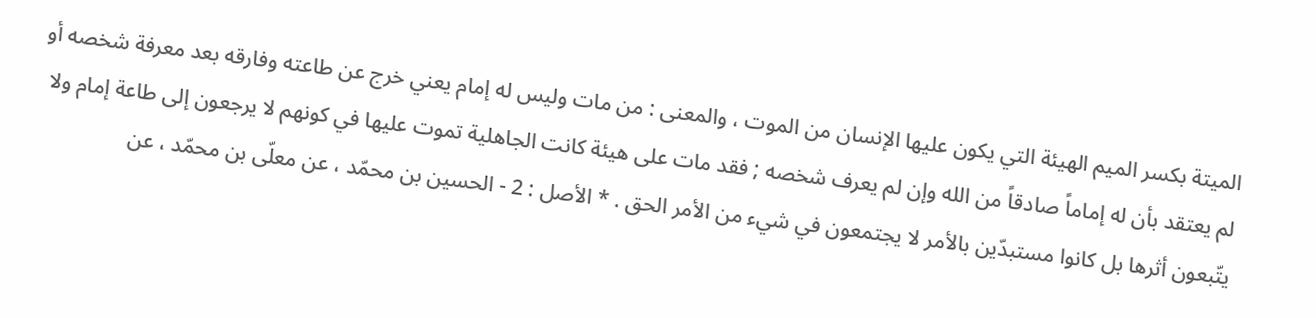الميتة بكسر الميم الهيئة التي يكون عليها الإنسان من الموت ، والمعنى : من مات وليس له إمام يعني خرج عن طاعته وفارقه بعد معرفة شخصه أو لم يعتقد بأن له إماماً صادقاً من الله وإن لم يعرف شخصه ; فقد مات على هيئة كانت الجاهلية تموت عليها في كونهم لا يرجعون إلى طاعة إمام ولا يتّبعون أثرها بل كانوا مستبدّين بالأمر لا يجتمعون في شيء من الأمر الحق . * الأصل : 2 - الحسين بن محمّد ، عن معلّى بن محمّد ، عن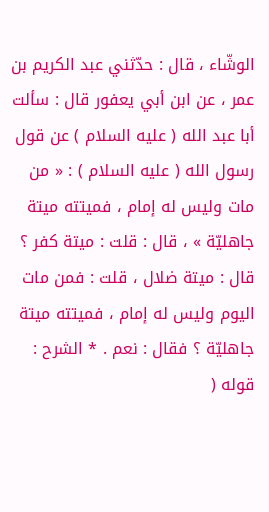الوشّاء ، قال : حدّثني عبد الكريم بن عمر ، عن ابن أبي يعفور قال : سألت أبا عبد الله ( عليه السلام ) عن قول رسول الله ( عليه السلام ) : « من مات وليس له إمام ، فميتته ميتة جاهليّة » ، قال : قلت : ميتة كفر ؟ قال : ميتة ضلال ، قلت : فمن مات اليوم وليس له إمام ، فميتته ميتة جاهليّة ؟ فقال : نعم . * الشرح : قوله (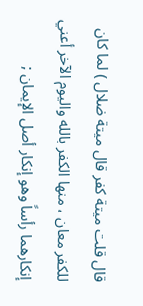قال قلت ميتة كفر قال ميتة ضلال ) لما كان للكفر معان ، منها الكفر بالله واليوم الآخر أعني إنكارهما رأساً وهو إنكار أصل الإيمان ;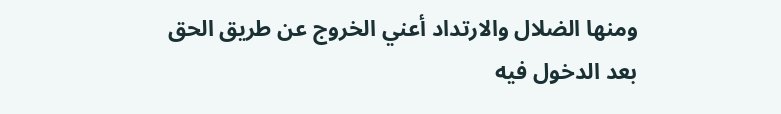ومنها الضلال والارتداد أعني الخروج عن طريق الحق بعد الدخول فيه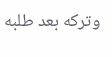وتركه بعد طلبه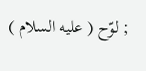; لوّح ( عليه السلام )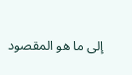إلى ما هو المقصود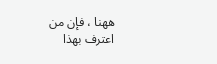ههنا ، فإن من اعترف بهذا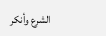الشرع وأنكر